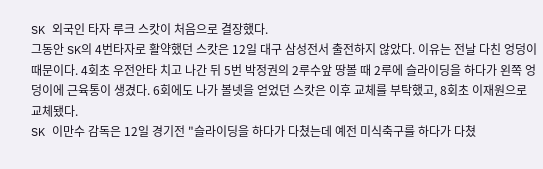SK 외국인 타자 루크 스캇이 처음으로 결장했다.
그동안 SK의 4번타자로 활약했던 스캇은 12일 대구 삼성전서 출전하지 않았다. 이유는 전날 다친 엉덩이 때문이다. 4회초 우전안타 치고 나간 뒤 5번 박정권의 2루수앞 땅볼 때 2루에 슬라이딩을 하다가 왼쪽 엉덩이에 근육통이 생겼다. 6회에도 나가 볼넷을 얻었던 스캇은 이후 교체를 부탁했고, 8회초 이재원으로 교체됐다.
SK 이만수 감독은 12일 경기전 "슬라이딩을 하다가 다쳤는데 예전 미식축구를 하다가 다쳤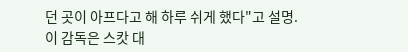던 곳이 아프다고 해 하루 쉬게 했다"고 설명.
이 감독은 스캇 대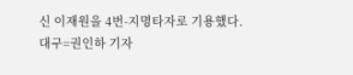신 이재원을 4번-지명타자로 기용했다.
대구=권인하 기자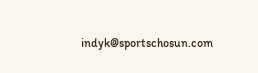indyk@sportschosun.com